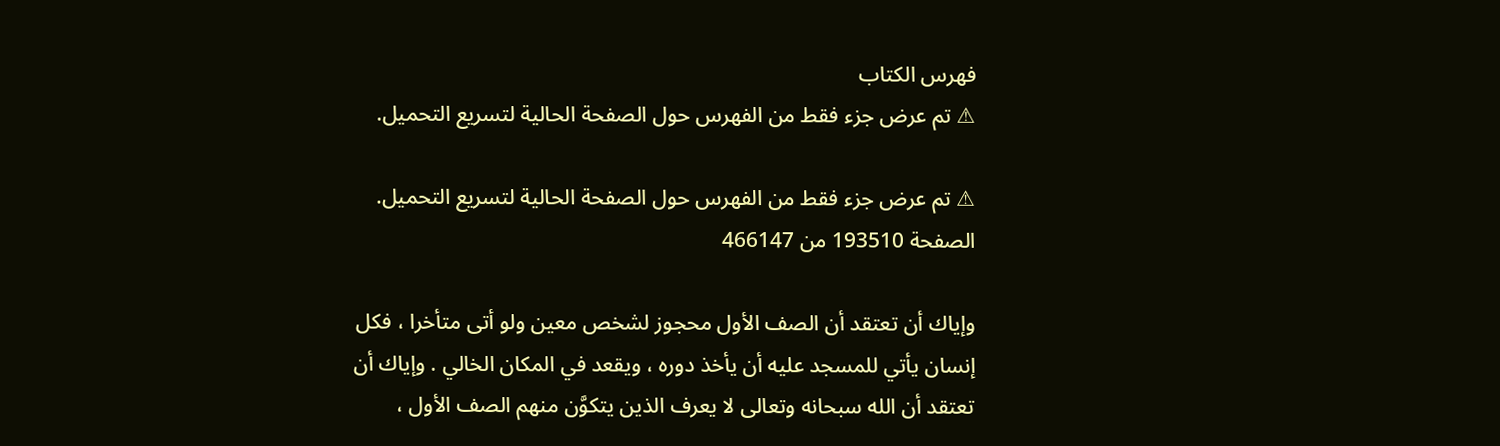فهرس الكتاب
⚠ تم عرض جزء فقط من الفهرس حول الصفحة الحالية لتسريع التحميل.

⚠ تم عرض جزء فقط من الفهرس حول الصفحة الحالية لتسريع التحميل.
الصفحة 193510 من 466147

وإياك أن تعتقد أن الصف الأول محجوز لشخص معين ولو أتى متأخرا ، فكل إنسان يأتي للمسجد عليه أن يأخذ دوره ، ويقعد في المكان الخالي . وإياك أن تعتقد أن الله سبحانه وتعالى لا يعرف الذين يتكوَّن منهم الصف الأول ،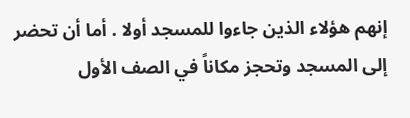إنهم هؤلاء الذين جاءوا للمسجد أولا . أما أن تحضر إلى المسجد وتحجز مكاناً في الصف الأول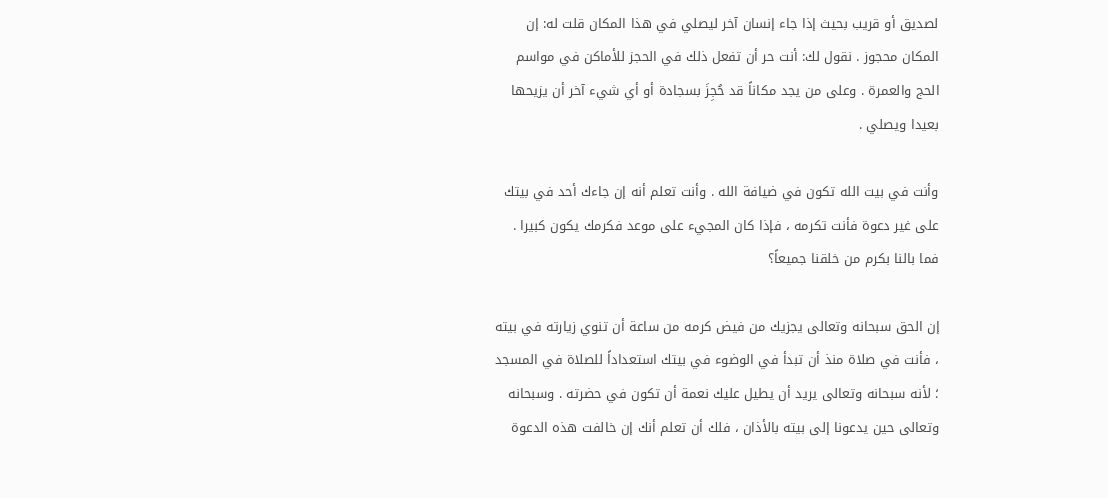لصديق أو قريب بحيث إذا جاء إنسان آخر ليصلي في هذا المكان قلت له: إن المكان محجوز . نقول لك: أنت حر أن تفعل ذلك في الحجز للأماكن في مواسم الحج والعمرة . وعلى من يجد مكاناً قد حُجِزَ بسجادة أو أي شيء آخر أن يزيحها بعيدا ويصلي .

وأنت في بيت الله تكون في ضيافة الله . وأنت تعلم أنه إن جاءك أحد في بيتك على غير دعوة فأنت تكرمه ، فإذا كان المجيء على موعد فكرمك يكون كبيرا . فما بالنا بكرم من خلقنا جميعاً؟

إن الحق سبحانه وتعالى يجزيك من فيض كرمه من ساعة أن تنوي زيارته في بيته ، فأنت في صلاة منذ أن تبدأ في الوضوء في بيتك استعداداً للصلاة في المسجد ؛ لأنه سبحانه وتعالى يريد أن يطيل عليك نعمة أن تكون في حضرته . وسبحانه وتعالى حين يدعونا إلى بيته بالأذان ، فلك أن تعلم أنك إن خالفت هذه الدعوة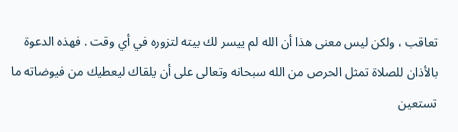تعاقب ، ولكن ليس معنى هذا أن الله لم ييسر لك بيته لتزوره في أي وقت . فهذه الدعوة بالأذان للصلاة تمثل الحرص من الله سبحانه وتعالى على أن يلقاك ليعطيك من فيوضاته ما تستعين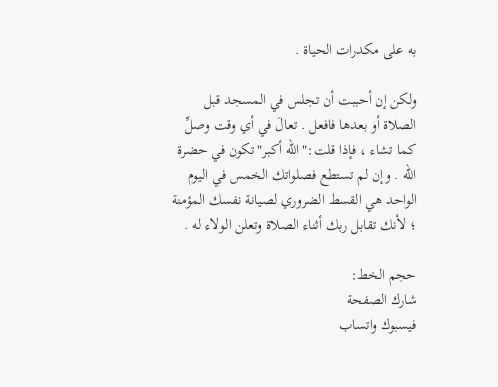به على مكدرات الحياة .

ولكن إن أحببت أن تجلس في المسجد قبل الصلاة أو بعدها فافعل . تعالَ في أي وقت وصلِّ كما تشاء ، فإذا قلت:"الله أكبر"تكون في حضرة الله . وإن لم تستطع فصلواتك الخمس في اليوم الواحد هي القسط الضروري لصيانة نفسك المؤمنة ؛ لأنك تقابل ربك أثناء الصلاة وتعلن الولاء له .

حجم الخط:
شارك الصفحة
فيسبوك واتساب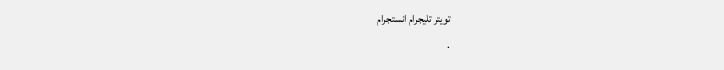تويتر تليجرام انستجرام
.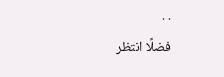. .
فضلًا انتظر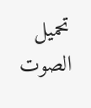تحميل الصوت